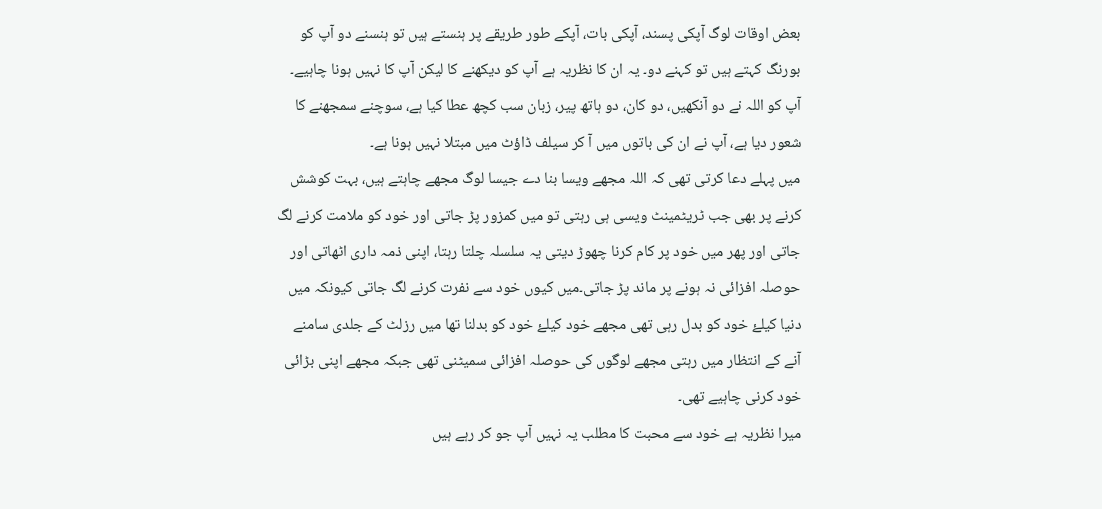بعض اوقات لوگ آپکی پسند، آپکی بات، آپکے طور طریقے پر ہنستے ہیں تو ہنسنے دو آپ کو بورنگ کہتے ہیں تو کہنے دو۔ یہ ان کا نظریہ ہے آپ کو دیکھنے کا لیکن آپ کا نہیں ہونا چاہیے۔ آپ کو اللہ نے دو آنکھیں، دو کان، دو ہاتھ پیر، زبان سب کچھ عطا کیا ہے، سوچنے سمجھنے کا شعور دیا ہے، آپ نے ان کی باتوں میں آ کر سیلف ڈاؤٹ میں مبتلا نہیں ہونا ہے۔
میں پہلے دعا کرتی تھی کہ اللہ مجھے ویسا بنا دے جیسا لوگ مجھے چاہتے ہیں، بہت کوشش کرنے پر بھی جب ٹریٹمینٹ ویسی ہی رہتی تو میں کمزور پڑ جاتی اور خود کو ملامت کرنے لگ جاتی اور پھر میں خود پر کام کرنا چھوڑ دیتی یہ سلسلہ چلتا رہتا، اپنی ذمہ داری اٹھاتی اور حوصلہ افزائی نہ ہونے پر ماند پڑ جاتی۔میں کیوں خود سے نفرت کرنے لگ جاتی کیونکہ میں دنیا کیلۓ خود کو بدل رہی تھی مجھے خود کیلۓ خود کو بدلنا تھا میں رزلٹ کے جلدی سامنے آنے کے انتظار میں رہتی مجھے لوگوں کی حوصلہ افزائی سمیٹنی تھی جبکہ مجھے اپنی بڑائی خود کرنی چاہیے تھی۔
میرا نظریہ ہے خود سے محبت کا مطلب یہ نہیں آپ جو کر رہے ہیں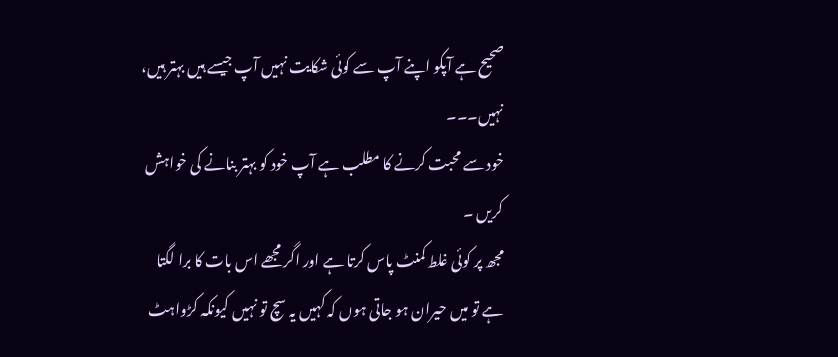صحیح ہے آپکو اپنے آپ سے کوئی شکایت نہیں آپ جیسے ہیں بہتر ہیں، نہیں۔۔۔
خود سے محبت کرنے کا مطلب ہے آپ خود کو بہتر بنانے کی خواہش کریں ۔
مجھ پر کوئی غلط کمنٹ پاس کرتا ہے اور اگر مجھے اس بات کا برا لگتا ہے تو میں حیران ہو جاتی ہوں کہ کہیں یہ سچ تو نہیں کیونکہ کڑواہٹ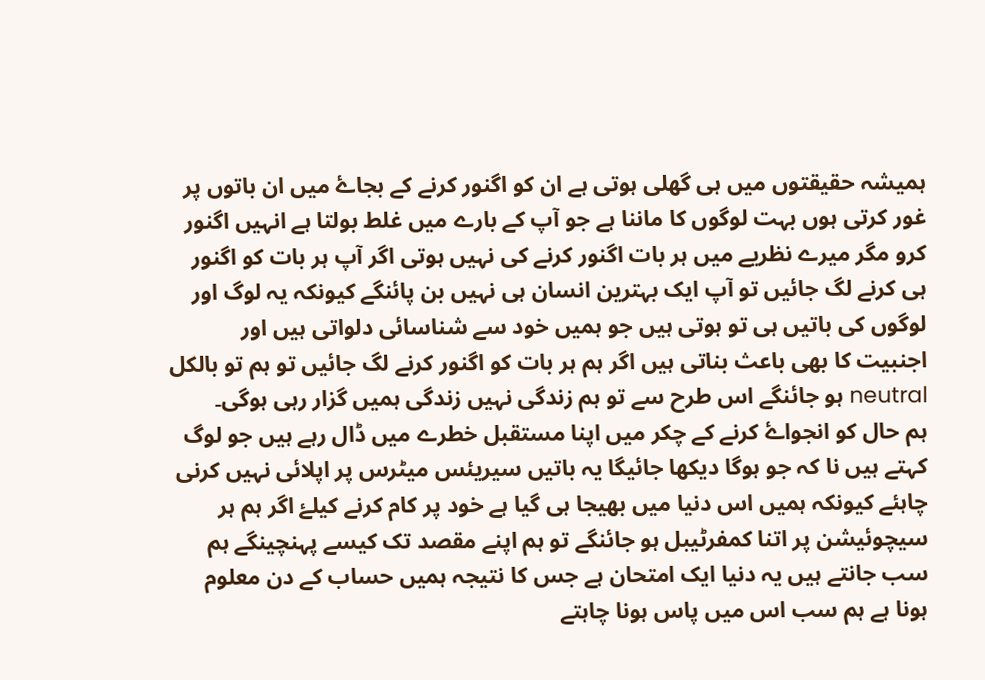ہمیشہ حقیقتوں میں ہی گھلی ہوتی ہے ان کو اگنور کرنے کے بجاۓ میں ان باتوں پر غور کرتی ہوں بہت لوگوں کا ماننا ہے جو آپ کے بارے میں غلط بولتا ہے انہیں اگنور کرو مگر میرے نظریے میں ہر بات اگنور کرنے کی نہیں ہوتی اگر آپ ہر بات کو اگنور ہی کرنے لگ جائیں تو آپ ایک بہترین انسان ہی نہیں بن پائنگے کیونکہ یہ لوگ اور لوگوں کی باتیں ہی تو ہوتی ہیں جو ہمیں خود سے شناسائی دلواتی ہیں اور اجنبیت کا بھی باعث بناتی ہیں اگر ہم ہر بات کو اگنور کرنے لگ جائیں تو ہم تو بالکل neutral ہو جائنگے اس طرح سے تو ہم زندگی نہیں زندگی ہمیں گزار رہی ہوگی۔
ہم حال کو انجواۓ کرنے کے چکر میں اپنا مستقبل خطرے میں ڈال رہے ہیں جو لوگ کہتے ہیں نا کہ جو ہوگا دیکھا جائیگا یہ باتیں سیریئس میٹرس پر اپلائی نہیں کرنی چاہئے کیونکہ ہمیں اس دنیا میں بھیجا ہی گیا ہے خود پر کام کرنے کیلۓ اگر ہم ہر سیچوئیشن پر اتنا کمفرٹیبل ہو جائنگے تو ہم اپنے مقصد تک کیسے پہنچینگے ہم سب جانتے ہیں یہ دنیا ایک امتحان ہے جس کا نتیجہ ہمیں حساب کے دن معلوم ہونا ہے ہم سب اس میں پاس ہونا چاہتے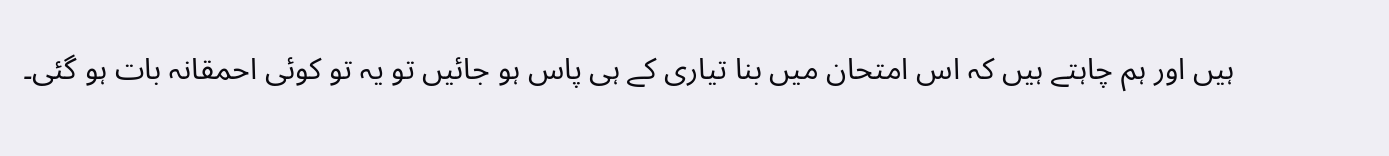ہیں اور ہم چاہتے ہیں کہ اس امتحان میں بنا تیاری کے ہی پاس ہو جائیں تو یہ تو کوئی احمقانہ بات ہو گئی۔